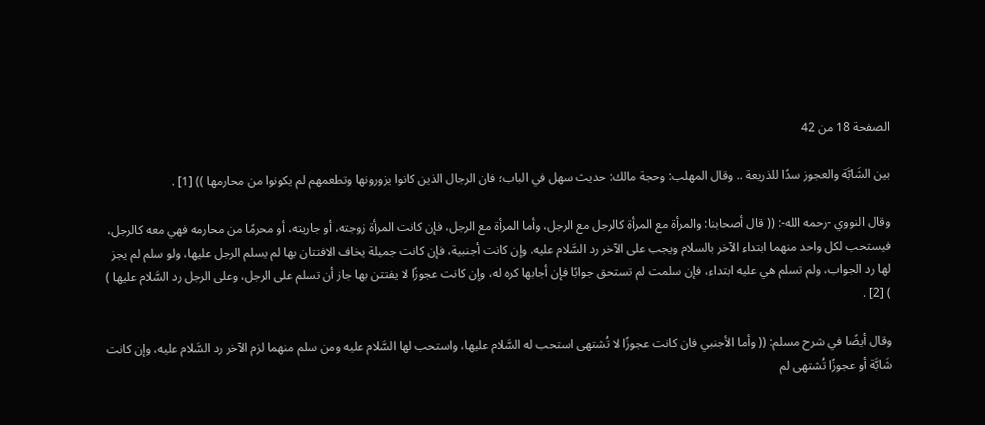الصفحة 18 من 42

بين الشَابَّة والعجوز سدًا للذريعة .. وقال المهلب: وحجة مالك: حديث سهل في الباب؛ فان الرجال الذين كانوا يزورونها وتطعمهم لم يكونوا من محارمها )) [1] .

وقال النووي -رحمه الله-: (( قال أصحابنا: والمرأة مع المرأة كالرجل مع الرجل، وأما المرأة مع الرجل، فإن كانت المرأة زوجته، أو جاريته، أو محرمًا من محارمه فهي معه كالرجل، فيستحب لكل واحد منهما ابتداء الآخر بالسلام ويجب على الآخر رد السَّلام عليه. وإن كانت أجنبية، فإن كانت جميلة يخاف الافتتان بها لم يسلم الرجل عليها، ولو سلم لم يجز لها رد الجواب، ولم تسلم هي عليه ابتداء، فإن سلمت لم تستحق جوابًا فإن أجابها كره له، وإن كانت عجوزًا لا يفتتن بها جاز أن تسلم على الرجل، وعلى الرجل رد السَّلام عليها ) ) [2] .

وقال أيضًا في شرح مسلم: (( وأما الأجنبي فان كانت عجوزًا لا تُشتهى استحب له السَّلام عليها، واستحب لها السَّلام عليه ومن سلم منهما لزم الآخر رد السَّلام عليه، وإن كانت شَابَّة أو عجوزًا تُشتهى لم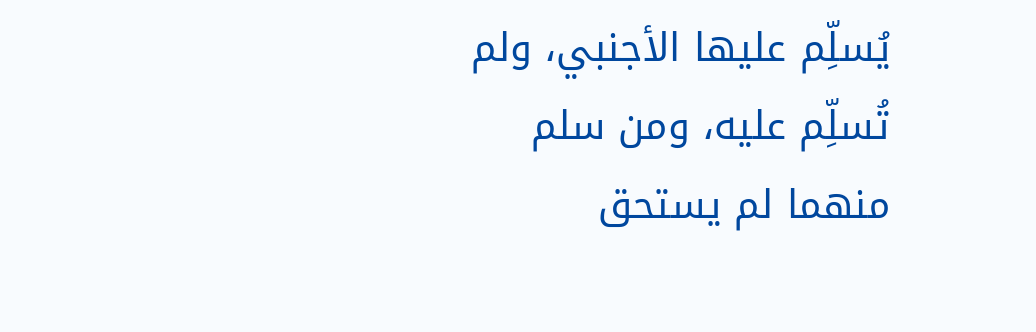يُسلِّم عليها الأجنبي، ولم تُسلِّم عليه، ومن سلم منهما لم يستحق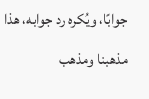جوابًا، ويُكره رد جوابه، هذا مذهبنا ومذهب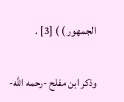الجمهور ) ) [3] .

وذكر ابن مفلح -رحمه الله-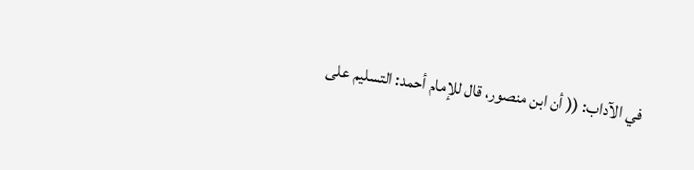في الآداب: (( أن ابن منصور، قال للإمام أحمد: التسليم على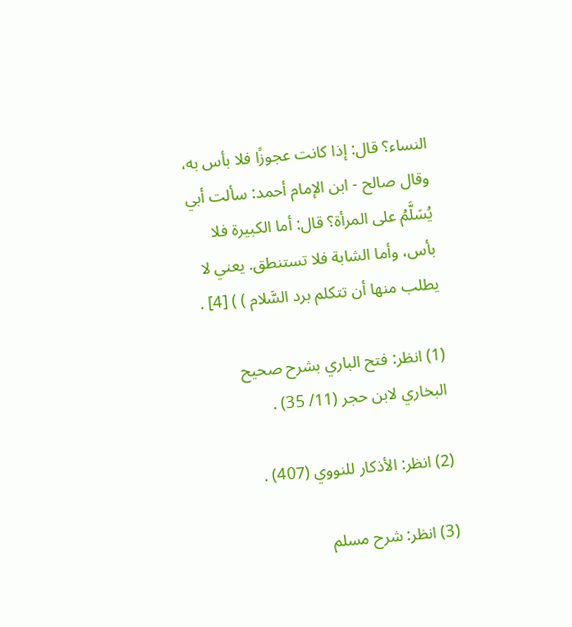النساء؟ قال: إذا كانت عجوزًا فلا بأس به، وقال صالح - ابن الإمام أحمد: سألت أبي يُسَلَّمُ على المرأة؟ قال: أما الكبيرة فلا بأس، وأما الشابة فلا تستنطق. يعني لا يطلب منها أن تتكلم برد السَّلام ) ) [4] .

(1) انظر: فتح الباري بشرح صحيح البخاري لابن حجر (11/ 35) .

(2) انظر: الأذكار للنووي (407) .

(3) انظر: شرح مسلم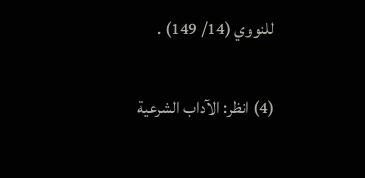للنووي (14/ 149) .

(4) انظر: الآداب الشرعية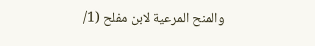والمنح المرعية لابن مفلح (1/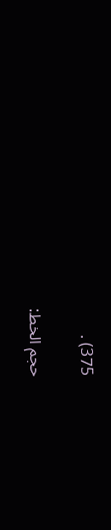375) .

حجم الخط: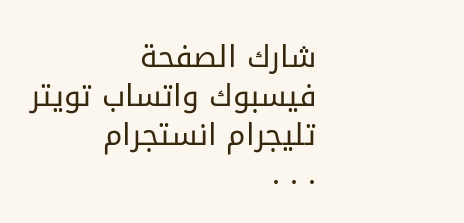شارك الصفحة
فيسبوك واتساب تويتر تليجرام انستجرام
. . .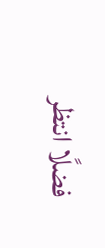فضلًا انتظر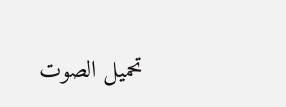تحميل الصوت